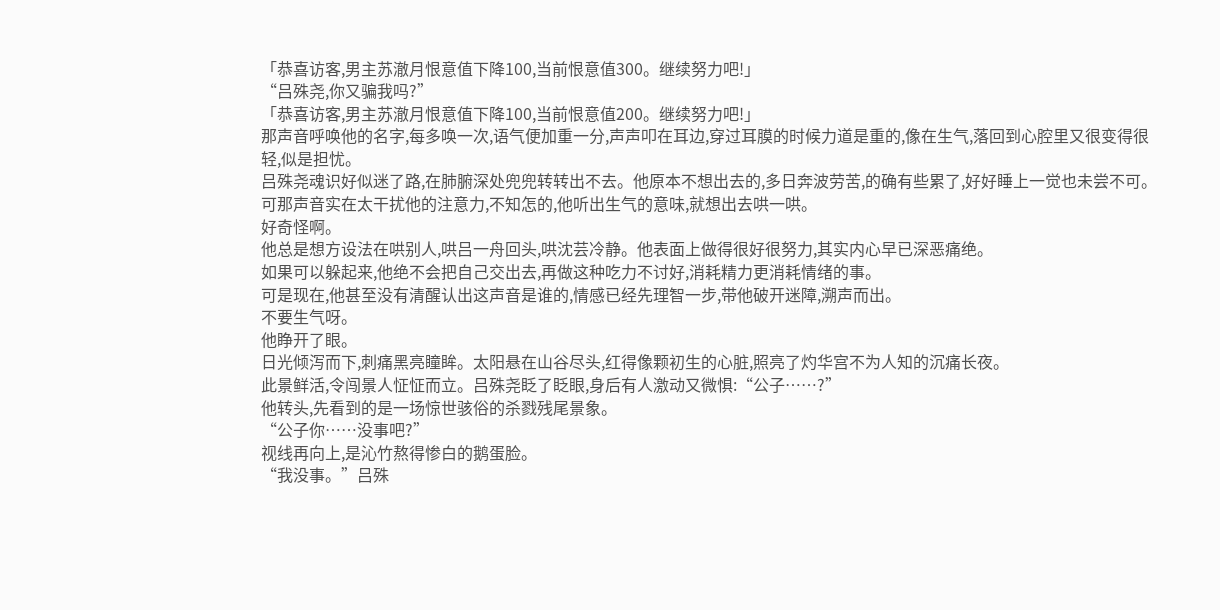「恭喜访客,男主苏澈月恨意值下降100,当前恨意值300。继续努力吧!」
“吕殊尧,你又骗我吗?”
「恭喜访客,男主苏澈月恨意值下降100,当前恨意值200。继续努力吧!」
那声音呼唤他的名字,每多唤一次,语气便加重一分,声声叩在耳边,穿过耳膜的时候力道是重的,像在生气,落回到心腔里又很变得很轻,似是担忧。
吕殊尧魂识好似迷了路,在肺腑深处兜兜转转出不去。他原本不想出去的,多日奔波劳苦,的确有些累了,好好睡上一觉也未尝不可。
可那声音实在太干扰他的注意力,不知怎的,他听出生气的意味,就想出去哄一哄。
好奇怪啊。
他总是想方设法在哄别人,哄吕一舟回头,哄沈芸冷静。他表面上做得很好很努力,其实内心早已深恶痛绝。
如果可以躲起来,他绝不会把自己交出去,再做这种吃力不讨好,消耗精力更消耗情绪的事。
可是现在,他甚至没有清醒认出这声音是谁的,情感已经先理智一步,带他破开迷障,溯声而出。
不要生气呀。
他睁开了眼。
日光倾泻而下,刺痛黑亮瞳眸。太阳悬在山谷尽头,红得像颗初生的心脏,照亮了灼华宫不为人知的沉痛长夜。
此景鲜活,令闯景人怔怔而立。吕殊尧眨了眨眼,身后有人激动又微惧:“公子……?”
他转头,先看到的是一场惊世骇俗的杀戮残尾景象。
“公子你……没事吧?”
视线再向上,是沁竹熬得惨白的鹅蛋脸。
“我没事。”吕殊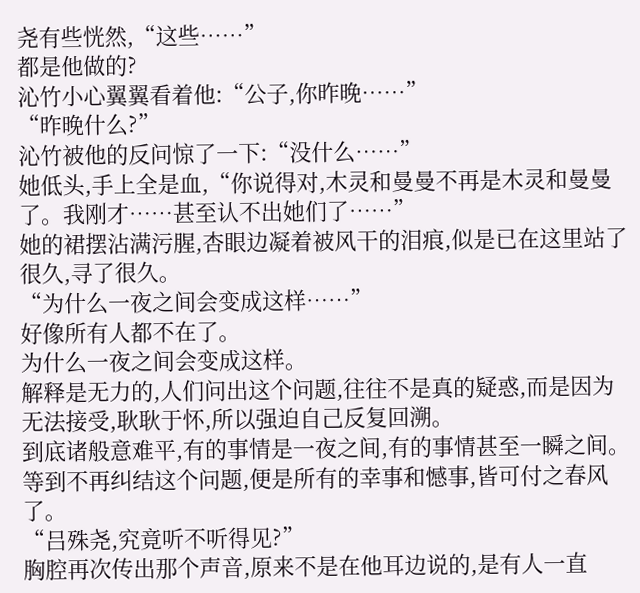尧有些恍然,“这些……”
都是他做的?
沁竹小心翼翼看着他:“公子,你昨晚……”
“昨晚什么?”
沁竹被他的反问惊了一下:“没什么……”
她低头,手上全是血,“你说得对,木灵和曼曼不再是木灵和曼曼了。我刚才……甚至认不出她们了……”
她的裙摆沾满污腥,杏眼边凝着被风干的泪痕,似是已在这里站了很久,寻了很久。
“为什么一夜之间会变成这样……”
好像所有人都不在了。
为什么一夜之间会变成这样。
解释是无力的,人们问出这个问题,往往不是真的疑惑,而是因为无法接受,耿耿于怀,所以强迫自己反复回溯。
到底诸般意难平,有的事情是一夜之间,有的事情甚至一瞬之间。
等到不再纠结这个问题,便是所有的幸事和憾事,皆可付之春风了。
“吕殊尧,究竟听不听得见?”
胸腔再次传出那个声音,原来不是在他耳边说的,是有人一直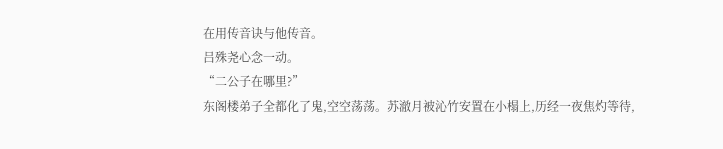在用传音诀与他传音。
吕殊尧心念一动。
“二公子在哪里?”
东阁楼弟子全都化了鬼,空空荡荡。苏澈月被沁竹安置在小榻上,历经一夜焦灼等待,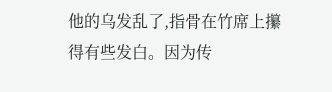他的乌发乱了,指骨在竹席上攥得有些发白。因为传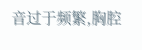音过于频繁,胸腔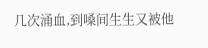几次涌血,到嗓间生生又被他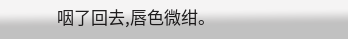咽了回去,唇色微绀。